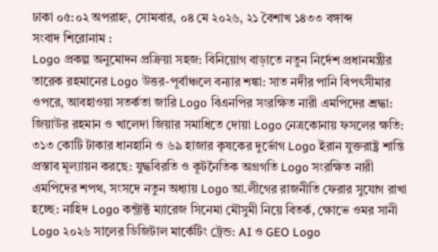ঢাকা ০৫:০২ অপরাহ্ন, সোমবার, ০৪ মে ২০২৬, ২১ বৈশাখ ১৪৩৩ বঙ্গাব্দ
সংবাদ শিরোনাম :
Logo প্রকল্প অনুমোদন প্রক্রিয়া সহজ: বিনিয়োগ বাড়াতে নতুন নির্দেশ প্রধানমন্ত্রীর তারেক রহমানের Logo উত্তর-পূর্বাঞ্চলে বন্যার শঙ্কা: সাত নদীর পানি বিপৎসীমার ওপরে, আবহাওয়া সতর্কতা জারি Logo বিএনপির সংরক্ষিত নারী এমপিদের শ্রদ্ধা: জিয়াউর রহমান ও খালেদা জিয়ার সমাধিতে দোয়া Logo নেত্রকোনায় ফসলের ক্ষতি: ৩১৩ কোটি টাকার ধানহানি ও ৬৯ হাজার কৃষকের দুর্ভোগ Logo ইরান যুক্তরাষ্ট্র শান্তি প্রস্তাব মূল্যায়ন করছে: যুদ্ধবিরতি ও কূটনৈতিক অগ্রগতি Logo সংরক্ষিত নারী এমপিদের শপথ, সংসদে নতুন অধ্যায় Logo আ.লীগের রাজনীতি ফেরার সুযোগ রাখা হচ্ছে: নাহিদ Logo কন্ট্রাক্ট ম্যারেজ সিনেমা মৌসুমী নিয়ে বিতর্ক, ক্ষোভে ওমর সানী Logo ২০২৬ সালের ডিজিটাল মার্কেটিং ট্রেন্ড: AI ও GEO Logo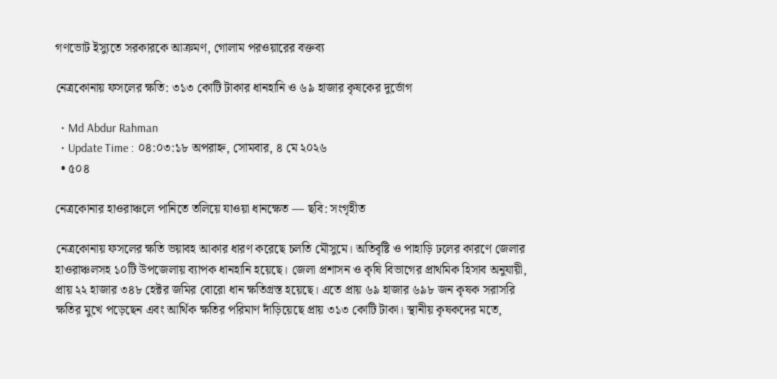গণভোট ইস্যুতে সরকারকে আক্রমণ, গোলাম পরওয়ারের বক্তব্য

নেত্রকোনায় ফসলের ক্ষতি: ৩১৩ কোটি টাকার ধানহানি ও ৬৯ হাজার কৃষকের দুর্ভোগ

  • Md Abdur Rahman
  • Update Time : ০৪:০৩:১৮ অপরাহ্ন, সোমবার, ৪ মে ২০২৬
  • ৫০৪

নেত্রকোনার হাওরাঞ্চলে পানিতে তলিয়ে যাওয়া ধানক্ষেত — ছবি: সংগৃহীত

নেত্রকোনায় ফসলের ক্ষতি ভয়াবহ আকার ধারণ করেছে চলতি মৌসুমে। অতিবৃষ্টি ও পাহাড়ি ঢলের কারণে জেলার হাওরাঞ্চলসহ ১০টি উপজেলায় ব্যাপক ধানহানি হয়েছে। জেলা প্রশাসন ও কৃষি বিভাগের প্রাথমিক হিসাব অনুযায়ী, প্রায় ২২ হাজার ৩৪৮ হেক্টর জমির বোরো ধান ক্ষতিগ্রস্ত হয়েছে। এতে প্রায় ৬৯ হাজার ৬৯৮ জন কৃষক সরাসরি ক্ষতির মুখে পড়েছেন এবং আর্থিক ক্ষতির পরিমাণ দাঁড়িয়েছে প্রায় ৩১৩ কোটি টাকা। স্থানীয় কৃষকদের মতে,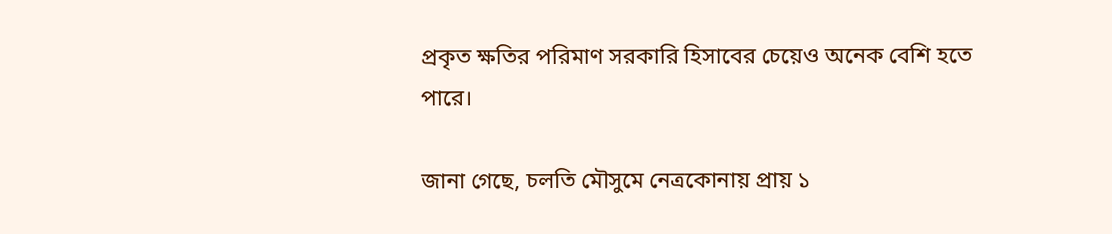প্রকৃত ক্ষতির পরিমাণ সরকারি হিসাবের চেয়েও অনেক বেশি হতে পারে।

জানা গেছে, চলতি মৌসুমে নেত্রকোনায় প্রায় ১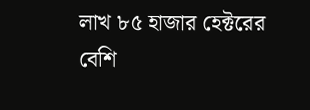লাখ ৮৫ হাজার হেক্টরের বেশি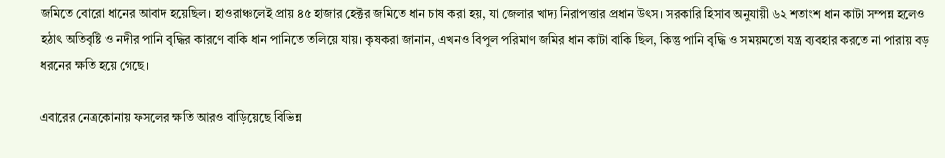জমিতে বোরো ধানের আবাদ হয়েছিল। হাওরাঞ্চলেই প্রায় ৪৫ হাজার হেক্টর জমিতে ধান চাষ করা হয়, যা জেলার খাদ্য নিরাপত্তার প্রধান উৎস। সরকারি হিসাব অনুযায়ী ৬২ শতাংশ ধান কাটা সম্পন্ন হলেও হঠাৎ অতিবৃষ্টি ও নদীর পানি বৃদ্ধির কারণে বাকি ধান পানিতে তলিয়ে যায়। কৃষকরা জানান, এখনও বিপুল পরিমাণ জমির ধান কাটা বাকি ছিল, কিন্তু পানি বৃদ্ধি ও সময়মতো যন্ত্র ব্যবহার করতে না পারায় বড় ধরনের ক্ষতি হয়ে গেছে।

এবারের নেত্রকোনায় ফসলের ক্ষতি আরও বাড়িয়েছে বিভিন্ন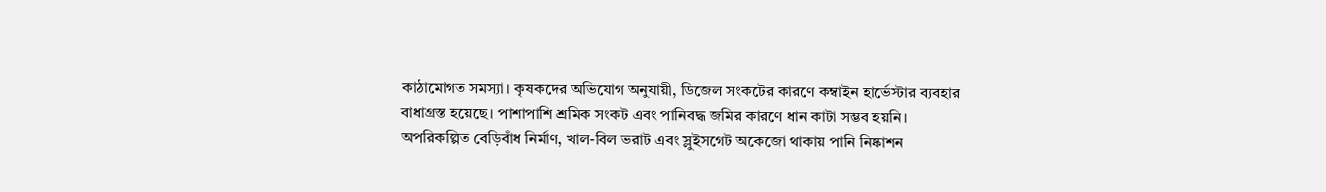কাঠামোগত সমস্যা। কৃষকদের অভিযোগ অনুযায়ী, ডিজেল সংকটের কারণে কম্বাইন হার্ভেস্টার ব্যবহার বাধাগ্রস্ত হয়েছে। পাশাপাশি শ্রমিক সংকট এবং পানিবদ্ধ জমির কারণে ধান কাটা সম্ভব হয়নি। অপরিকল্পিত বেড়িবাঁধ নির্মাণ, খাল-বিল ভরাট এবং স্লুইসগেট অকেজো থাকায় পানি নিষ্কাশন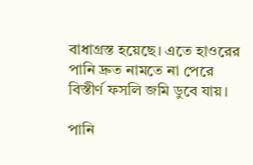বাধাগ্রস্ত হয়েছে। এতে হাওরের পানি দ্রুত নামতে না পেরে বিস্তীর্ণ ফসলি জমি ডুবে যায়।

পানি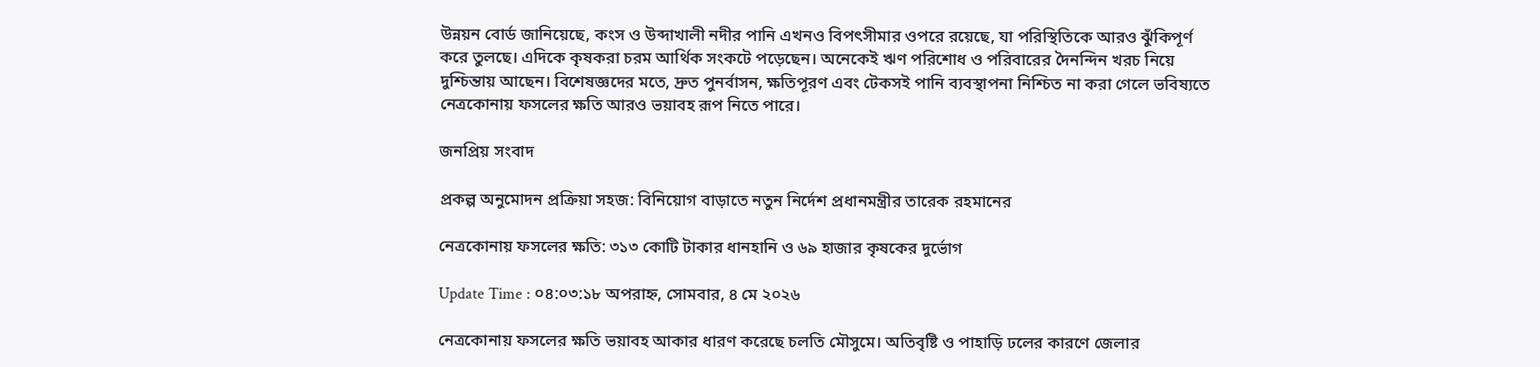উন্নয়ন বোর্ড জানিয়েছে, কংস ও উব্দাখালী নদীর পানি এখনও বিপৎসীমার ওপরে রয়েছে, যা পরিস্থিতিকে আরও ঝুঁকিপূর্ণ করে তুলছে। এদিকে কৃষকরা চরম আর্থিক সংকটে পড়েছেন। অনেকেই ঋণ পরিশোধ ও পরিবারের দৈনন্দিন খরচ নিয়ে দুশ্চিন্তায় আছেন। বিশেষজ্ঞদের মতে, দ্রুত পুনর্বাসন, ক্ষতিপূরণ এবং টেকসই পানি ব্যবস্থাপনা নিশ্চিত না করা গেলে ভবিষ্যতে নেত্রকোনায় ফসলের ক্ষতি আরও ভয়াবহ রূপ নিতে পারে।

জনপ্রিয় সংবাদ

প্রকল্প অনুমোদন প্রক্রিয়া সহজ: বিনিয়োগ বাড়াতে নতুন নির্দেশ প্রধানমন্ত্রীর তারেক রহমানের

নেত্রকোনায় ফসলের ক্ষতি: ৩১৩ কোটি টাকার ধানহানি ও ৬৯ হাজার কৃষকের দুর্ভোগ

Update Time : ০৪:০৩:১৮ অপরাহ্ন, সোমবার, ৪ মে ২০২৬

নেত্রকোনায় ফসলের ক্ষতি ভয়াবহ আকার ধারণ করেছে চলতি মৌসুমে। অতিবৃষ্টি ও পাহাড়ি ঢলের কারণে জেলার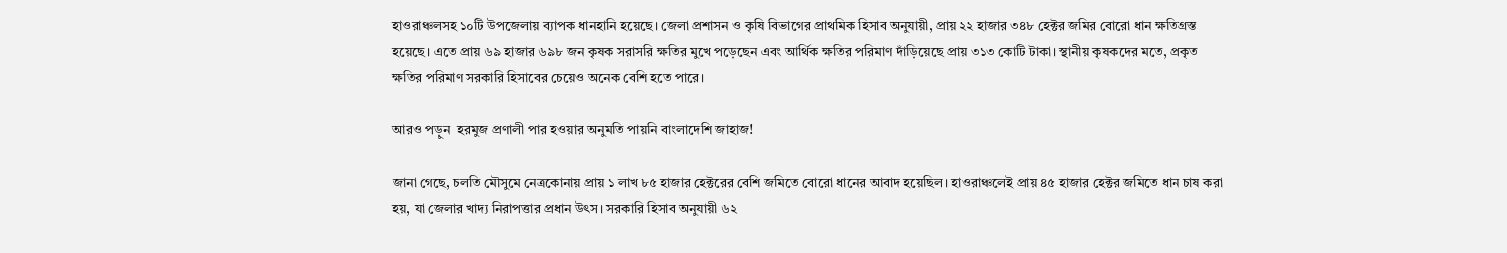হাওরাঞ্চলসহ ১০টি উপজেলায় ব্যাপক ধানহানি হয়েছে। জেলা প্রশাসন ও কৃষি বিভাগের প্রাথমিক হিসাব অনুযায়ী, প্রায় ২২ হাজার ৩৪৮ হেক্টর জমির বোরো ধান ক্ষতিগ্রস্ত হয়েছে। এতে প্রায় ৬৯ হাজার ৬৯৮ জন কৃষক সরাসরি ক্ষতির মুখে পড়েছেন এবং আর্থিক ক্ষতির পরিমাণ দাঁড়িয়েছে প্রায় ৩১৩ কোটি টাকা। স্থানীয় কৃষকদের মতে, প্রকৃত ক্ষতির পরিমাণ সরকারি হিসাবের চেয়েও অনেক বেশি হতে পারে।

আরও পড়ুন  হরমুজ প্রণালী পার হওয়ার অনুমতি পায়নি বাংলাদেশি জাহাজ!

জানা গেছে, চলতি মৌসুমে নেত্রকোনায় প্রায় ১ লাখ ৮৫ হাজার হেক্টরের বেশি জমিতে বোরো ধানের আবাদ হয়েছিল। হাওরাঞ্চলেই প্রায় ৪৫ হাজার হেক্টর জমিতে ধান চাষ করা হয়, যা জেলার খাদ্য নিরাপত্তার প্রধান উৎস। সরকারি হিসাব অনুযায়ী ৬২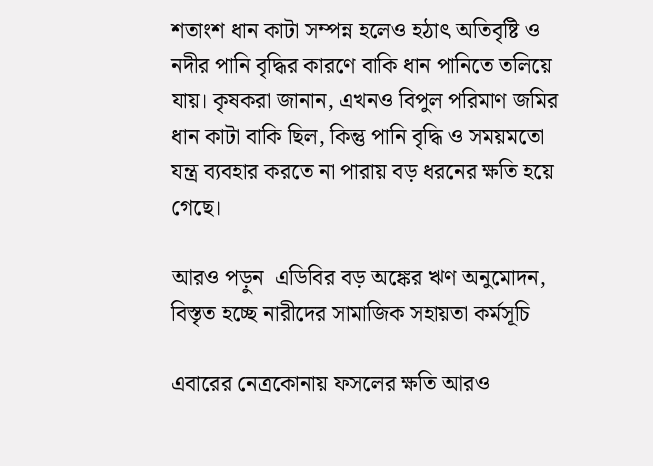শতাংশ ধান কাটা সম্পন্ন হলেও হঠাৎ অতিবৃষ্টি ও নদীর পানি বৃদ্ধির কারণে বাকি ধান পানিতে তলিয়ে যায়। কৃষকরা জানান, এখনও বিপুল পরিমাণ জমির ধান কাটা বাকি ছিল, কিন্তু পানি বৃদ্ধি ও সময়মতো যন্ত্র ব্যবহার করতে না পারায় বড় ধরনের ক্ষতি হয়ে গেছে।

আরও পড়ুন  এডিবির বড় অঙ্কের ঋণ অনুমোদন, বিস্তৃত হচ্ছে নারীদের সামাজিক সহায়তা কর্মসূচি

এবারের নেত্রকোনায় ফসলের ক্ষতি আরও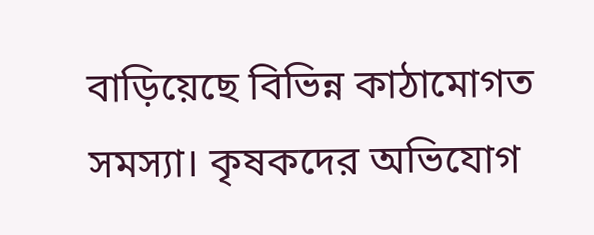বাড়িয়েছে বিভিন্ন কাঠামোগত সমস্যা। কৃষকদের অভিযোগ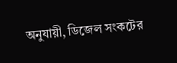অনুযায়ী, ডিজেল সংকটের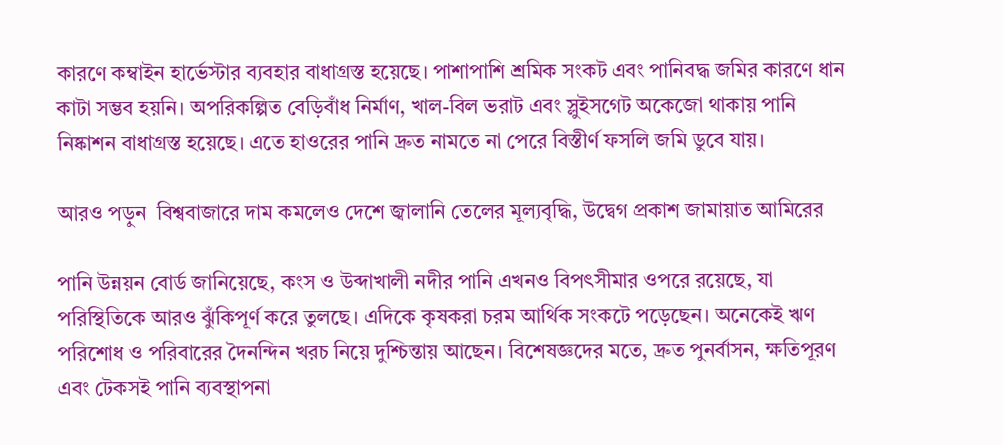কারণে কম্বাইন হার্ভেস্টার ব্যবহার বাধাগ্রস্ত হয়েছে। পাশাপাশি শ্রমিক সংকট এবং পানিবদ্ধ জমির কারণে ধান কাটা সম্ভব হয়নি। অপরিকল্পিত বেড়িবাঁধ নির্মাণ, খাল-বিল ভরাট এবং স্লুইসগেট অকেজো থাকায় পানি নিষ্কাশন বাধাগ্রস্ত হয়েছে। এতে হাওরের পানি দ্রুত নামতে না পেরে বিস্তীর্ণ ফসলি জমি ডুবে যায়।

আরও পড়ুন  বিশ্ববাজারে দাম কমলেও দেশে জ্বালানি তেলের মূল্যবৃদ্ধি, উদ্বেগ প্রকাশ জামায়াত আমিরের

পানি উন্নয়ন বোর্ড জানিয়েছে, কংস ও উব্দাখালী নদীর পানি এখনও বিপৎসীমার ওপরে রয়েছে, যা পরিস্থিতিকে আরও ঝুঁকিপূর্ণ করে তুলছে। এদিকে কৃষকরা চরম আর্থিক সংকটে পড়েছেন। অনেকেই ঋণ পরিশোধ ও পরিবারের দৈনন্দিন খরচ নিয়ে দুশ্চিন্তায় আছেন। বিশেষজ্ঞদের মতে, দ্রুত পুনর্বাসন, ক্ষতিপূরণ এবং টেকসই পানি ব্যবস্থাপনা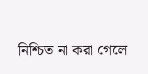নিশ্চিত না করা গেলে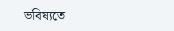ভবিষ্যতে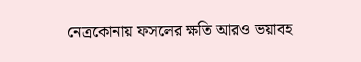নেত্রকোনায় ফসলের ক্ষতি আরও ভয়াবহ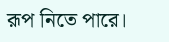রূপ নিতে পারে।